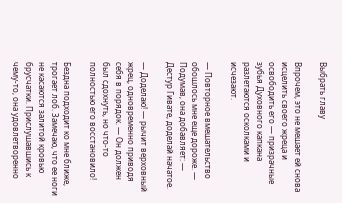Выбрать главу

Впрочем, это не мешает ей снова исцелить своего жреца и освободить его — призрачные зубья Духовного капкана разлетаются осколками и исчезают.

— Повторное вмешательство обошлось мне еще дороже. — Подумав, она добавляет: — Дестур Гивате, доделай начатое.

— Доделаю! — рычит верховный жрец, одновременно приводя себя в порядок. — Он должен был сдохнуть, но что-то полностью его восстановило!

Бездна подходит ко мне ближе, трогает лоб. Замечаю, что ее ноги не касаются залитой кровью брусчатки. Прислушавшись к чему-то, она удовлетворенно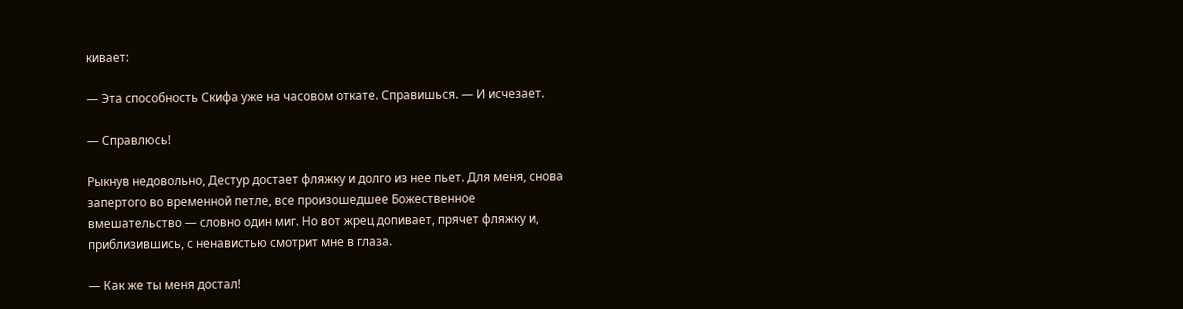кивает:

— Эта способность Скифа уже на часовом откате. Справишься. — И исчезает.

— Справлюсь!

Рыкнув недовольно, Дестур достает фляжку и долго из нее пьет. Для меня, снова запертого во временной петле, все произошедшее Божественное вмешательство — словно один миг. Но вот жрец допивает, прячет фляжку и, приблизившись, с ненавистью смотрит мне в глаза.

— Как же ты меня достал!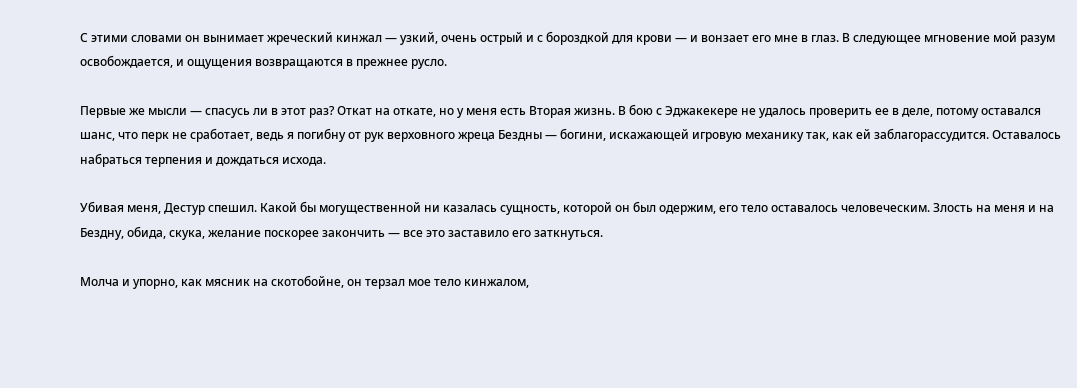С этими словами он вынимает жреческий кинжал — узкий, очень острый и с бороздкой для крови — и вонзает его мне в глаз. В следующее мгновение мой разум освобождается, и ощущения возвращаются в прежнее русло.

Первые же мысли — спасусь ли в этот раз? Откат на откате, но у меня есть Вторая жизнь. В бою с Эджакекере не удалось проверить ее в деле, потому оставался шанс, что перк не сработает, ведь я погибну от рук верховного жреца Бездны — богини, искажающей игровую механику так, как ей заблагорассудится. Оставалось набраться терпения и дождаться исхода.

Убивая меня, Дестур спешил. Какой бы могущественной ни казалась сущность, которой он был одержим, его тело оставалось человеческим. Злость на меня и на Бездну, обида, скука, желание поскорее закончить — все это заставило его заткнуться.

Молча и упорно, как мясник на скотобойне, он терзал мое тело кинжалом,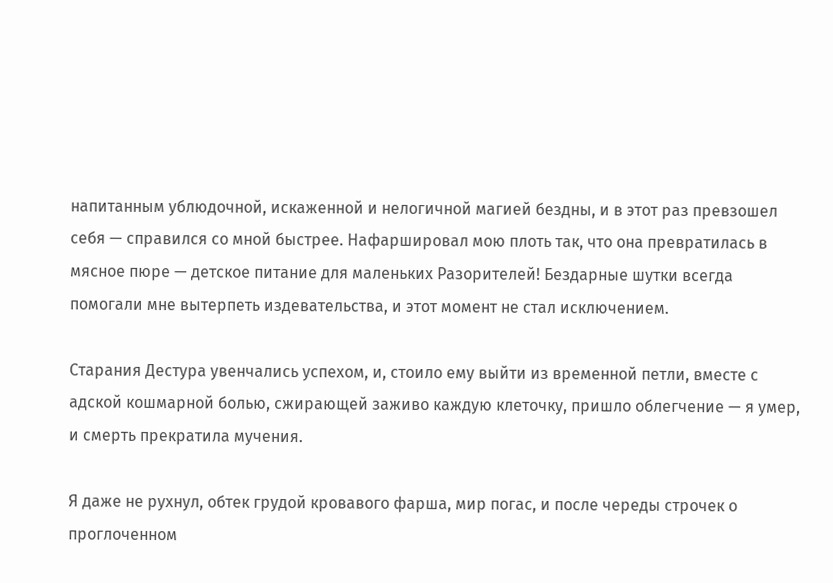напитанным ублюдочной, искаженной и нелогичной магией бездны, и в этот раз превзошел себя — справился со мной быстрее. Нафаршировал мою плоть так, что она превратилась в мясное пюре — детское питание для маленьких Разорителей! Бездарные шутки всегда помогали мне вытерпеть издевательства, и этот момент не стал исключением.

Старания Дестура увенчались успехом, и, стоило ему выйти из временной петли, вместе с адской кошмарной болью, сжирающей заживо каждую клеточку, пришло облегчение — я умер, и смерть прекратила мучения.

Я даже не рухнул, обтек грудой кровавого фарша, мир погас, и после череды строчек о проглоченном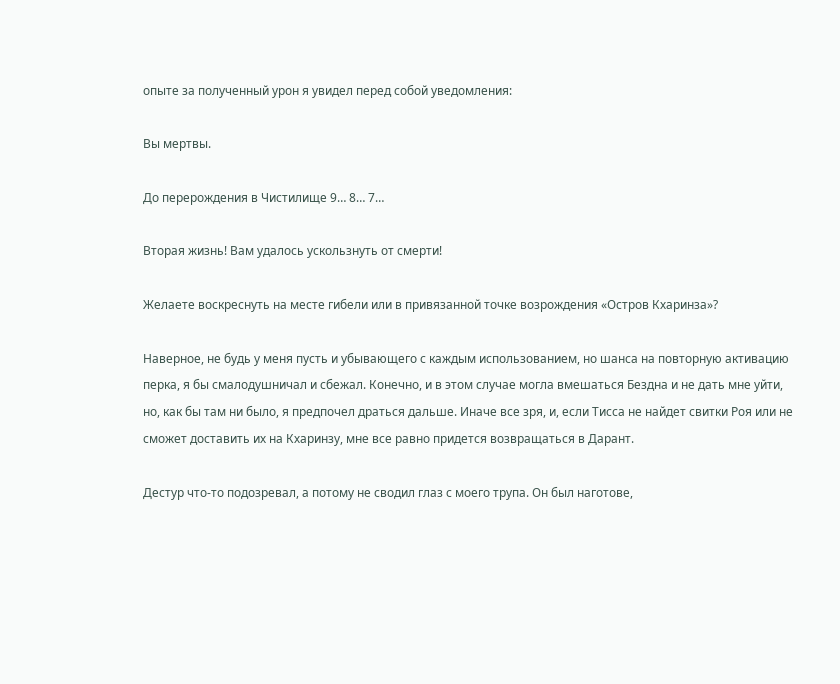опыте за полученный урон я увидел перед собой уведомления:

Вы мертвы.

До перерождения в Чистилище 9… 8… 7…

Вторая жизнь! Вам удалось ускользнуть от смерти!

Желаете воскреснуть на месте гибели или в привязанной точке возрождения «Остров Кхаринза»?

Наверное, не будь у меня пусть и убывающего с каждым использованием, но шанса на повторную активацию перка, я бы смалодушничал и сбежал. Конечно, и в этом случае могла вмешаться Бездна и не дать мне уйти, но, как бы там ни было, я предпочел драться дальше. Иначе все зря, и, если Тисса не найдет свитки Роя или не сможет доставить их на Кхаринзу, мне все равно придется возвращаться в Дарант.

Дестур что-то подозревал, а потому не сводил глаз с моего трупа. Он был наготове,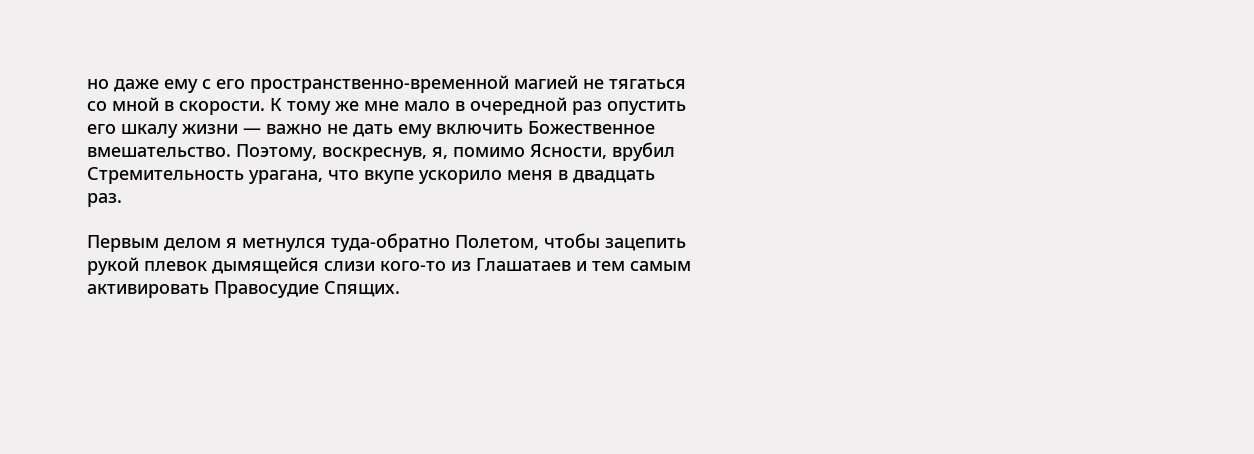но даже ему с его пространственно-временной магией не тягаться со мной в скорости. К тому же мне мало в очередной раз опустить его шкалу жизни — важно не дать ему включить Божественное вмешательство. Поэтому, воскреснув, я, помимо Ясности, врубил Стремительность урагана, что вкупе ускорило меня в двадцать раз.

Первым делом я метнулся туда-обратно Полетом, чтобы зацепить рукой плевок дымящейся слизи кого-то из Глашатаев и тем самым активировать Правосудие Спящих.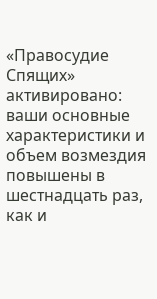«Правосудие Спящих» активировано: ваши основные характеристики и объем возмездия повышены в шестнадцать раз, как и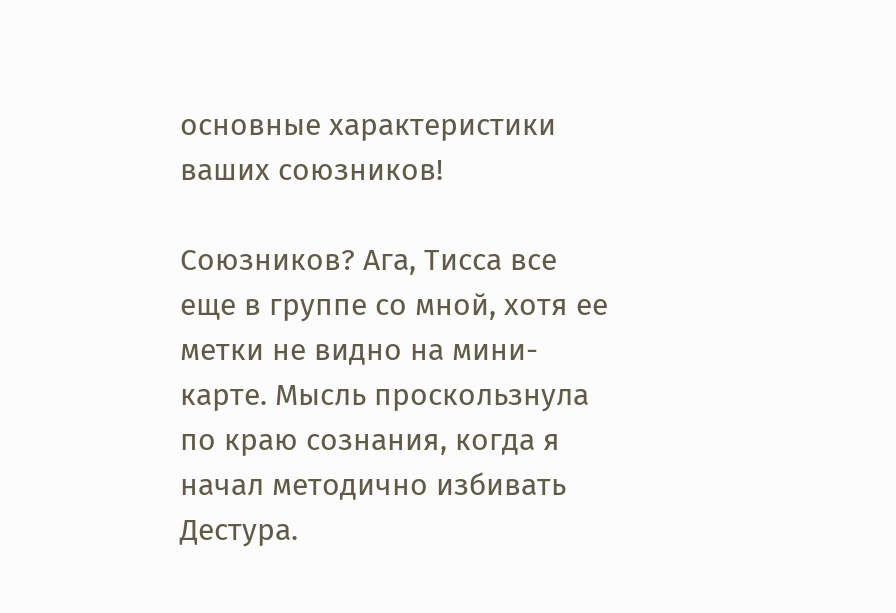основные характеристики ваших союзников!

Союзников? Ага, Тисса все еще в группе со мной, хотя ее метки не видно на мини-карте. Мысль проскользнула по краю сознания, когда я начал методично избивать Дестура.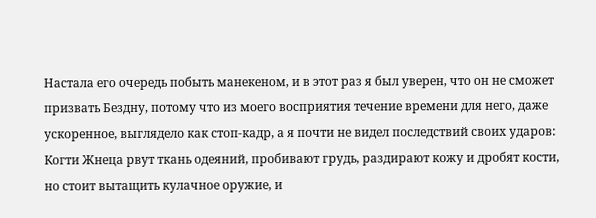Настала его очередь побыть манекеном, и в этот раз я был уверен, что он не сможет призвать Бездну, потому что из моего восприятия течение времени для него, даже ускоренное, выглядело как стоп-кадр, а я почти не видел последствий своих ударов: Когти Жнеца рвут ткань одеяний, пробивают грудь, раздирают кожу и дробят кости, но стоит вытащить кулачное оружие, и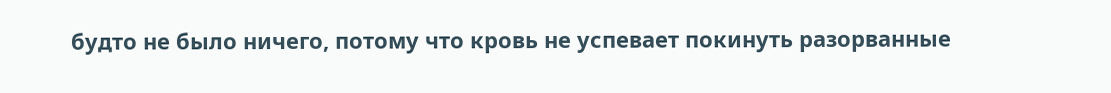будто не было ничего, потому что кровь не успевает покинуть разорванные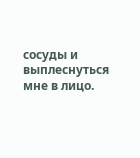сосуды и выплеснуться мне в лицо.